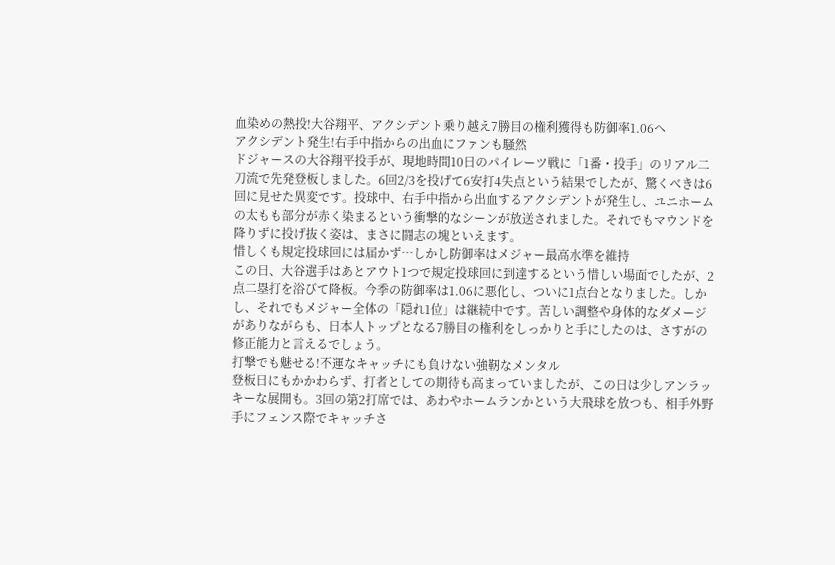血染めの熱投!大谷翔平、アクシデント乗り越え7勝目の権利獲得も防御率1.06へ
アクシデント発生!右手中指からの出血にファンも騒然
ドジャースの大谷翔平投手が、現地時間10日のパイレーツ戦に「1番・投手」のリアル二刀流で先発登板しました。6回2/3を投げて6安打4失点という結果でしたが、驚くべきは6回に見せた異変です。投球中、右手中指から出血するアクシデントが発生し、ユニホームの太もも部分が赤く染まるという衝撃的なシーンが放送されました。それでもマウンドを降りずに投げ抜く姿は、まさに闘志の塊といえます。
惜しくも規定投球回には届かず…しかし防御率はメジャー最高水準を維持
この日、大谷選手はあとアウト1つで規定投球回に到達するという惜しい場面でしたが、2点二塁打を浴びて降板。今季の防御率は1.06に悪化し、ついに1点台となりました。しかし、それでもメジャー全体の「隠れ1位」は継続中です。苦しい調整や身体的なダメージがありながらも、日本人トップとなる7勝目の権利をしっかりと手にしたのは、さすがの修正能力と言えるでしょう。
打撃でも魅せる!不運なキャッチにも負けない強靭なメンタル
登板日にもかかわらず、打者としての期待も高まっていましたが、この日は少しアンラッキーな展開も。3回の第2打席では、あわやホームランかという大飛球を放つも、相手外野手にフェンス際でキャッチさ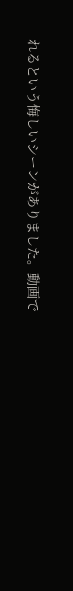れるという悔しいシーンがありました。動画で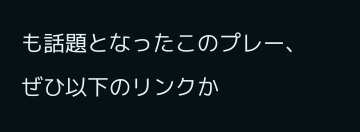も話題となったこのプレー、ぜひ以下のリンクか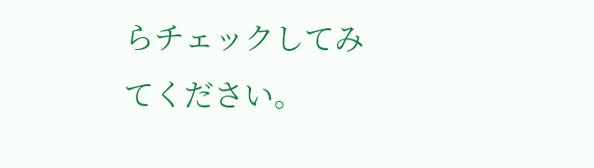らチェックしてみてください。